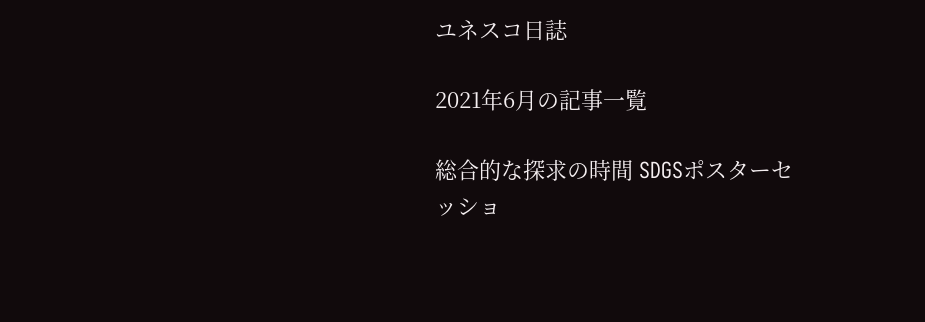ユネスコ日誌

2021年6月の記事一覧

総合的な探求の時間 SDGSポスターセッショ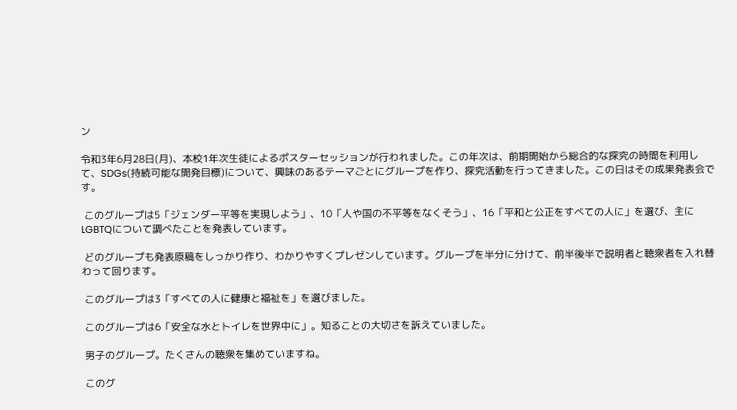ン

令和3年6月28日(月)、本校1年次生徒によるポスターセッションが行われました。この年次は、前期開始から総合的な探究の時間を利用して、SDGs(持続可能な開発目標)について、興味のあるテーマごとにグループを作り、探究活動を行ってきました。この日はその成果発表会です。

 このグループは5「ジェンダー平等を実現しよう」、10「人や国の不平等をなくそう」、16「平和と公正をすべての人に」を選び、主にLGBTQについて調べたことを発表しています。

 どのグループも発表原稿をしっかり作り、わかりやすくプレゼンしています。グループを半分に分けて、前半後半で説明者と聴衆者を入れ替わって回ります。

 このグループは3「すべての人に健康と福祉を」を選びました。

 このグループは6「安全な水とトイレを世界中に」。知ることの大切さを訴えていました。

 男子のグループ。たくさんの聴衆を集めていますね。

 このグ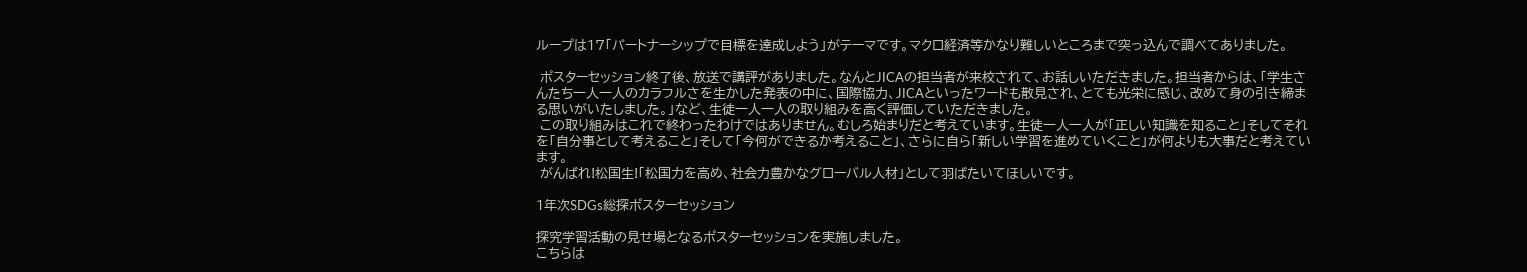ループは17「パートナーシップで目標を達成しよう」がテーマです。マクロ経済等かなり難しいところまで突っ込んで調べてありました。

 ポスターセッション終了後、放送で講評がありました。なんとJICAの担当者が来校されて、お話しいただきました。担当者からは、「学生さんたち一人一人のカラフルさを生かした発表の中に、国際協力、JICAといったワードも散見され、とても光栄に感じ、改めて身の引き締まる思いがいたしました。」など、生徒一人一人の取り組みを高く評価していただきました。
 この取り組みはこれで終わったわけではありません。むしろ始まりだと考えています。生徒一人一人が「正しい知識を知ること」そしてそれを「自分事として考えること」そして「今何ができるか考えること」、さらに自ら「新しい学習を進めていくこと」が何よりも大事だと考えています。
 がんばれ!松国生!「松国力を高め、社会力豊かなグローバル人材」として羽ばたいてほしいです。

1年次SDGs総探ポスターセッション

探究学習活動の見せ場となるポスターセッションを実施しました。
こちらは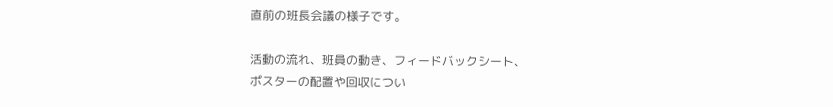直前の班長会議の様子です。

活動の流れ、班員の動き、フィードバックシート、
ポスターの配置や回収につい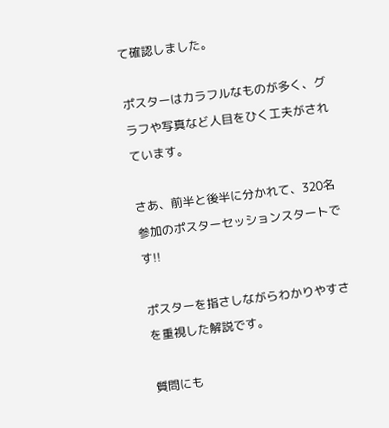て確認しました。

ポスターはカラフルなものが多く、グラフや写真など人目をひく工夫がされています。

さあ、前半と後半に分かれて、320名参加のポスターセッションスタートです!!

ポスターを指さしながらわかりやすさを重視した解説です。

質問にも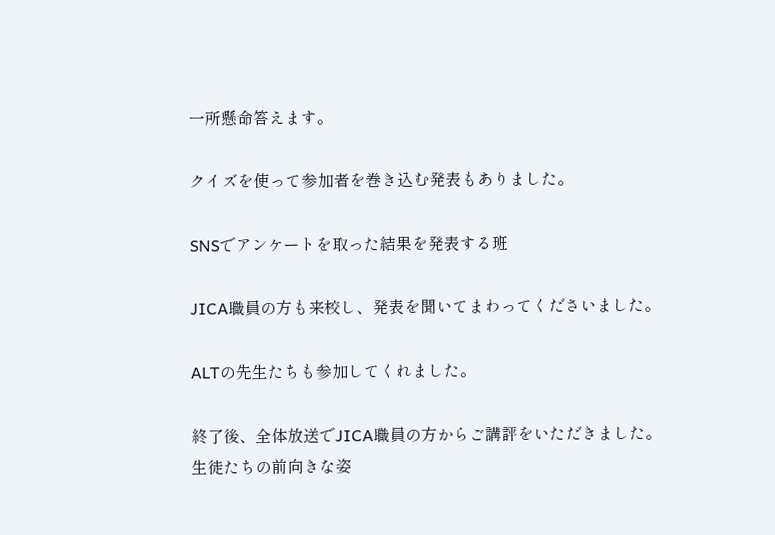一所懸命答えます。

クイズを使って参加者を巻き込む発表もありました。

SNSでアンケートを取った結果を発表する班

JICA職員の方も来校し、発表を聞いてまわってくださいました。

ALTの先生たちも参加してくれました。

終了後、全体放送でJICA職員の方からご講評をいただきました。
生徒たちの前向きな姿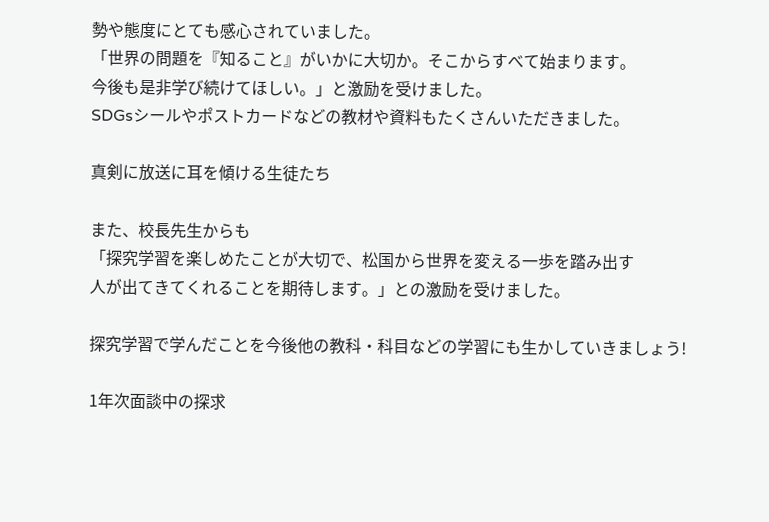勢や態度にとても感心されていました。
「世界の問題を『知ること』がいかに大切か。そこからすべて始まります。
今後も是非学び続けてほしい。」と激励を受けました。
SDGsシールやポストカードなどの教材や資料もたくさんいただきました。

真剣に放送に耳を傾ける生徒たち

また、校長先生からも
「探究学習を楽しめたことが大切で、松国から世界を変える一歩を踏み出す
人が出てきてくれることを期待します。」との激励を受けました。

探究学習で学んだことを今後他の教科・科目などの学習にも生かしていきましょう!

1年次面談中の探求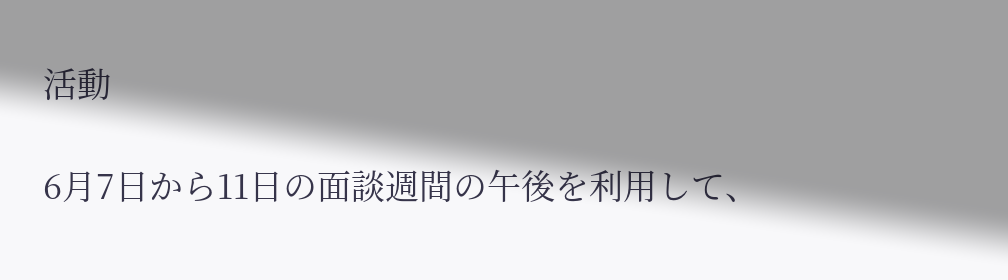活動

6月7日から11日の面談週間の午後を利用して、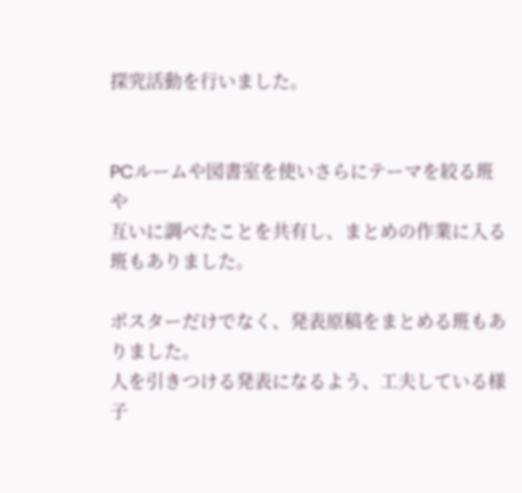探究活動を行いました。


PCルームや図書室を使いさらにテーマを絞る班や
互いに調べたことを共有し、まとめの作業に入る班もありました。

ポスターだけでなく、発表原稿をまとめる班もありました。
人を引きつける発表になるよう、工夫している様子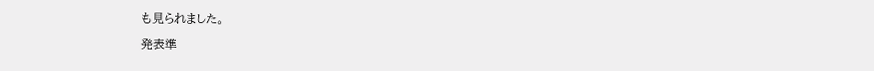も見られました。

発表準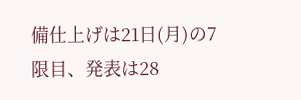備仕上げは21日(月)の7限目、発表は28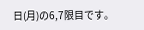日(月)の6,7限目です。